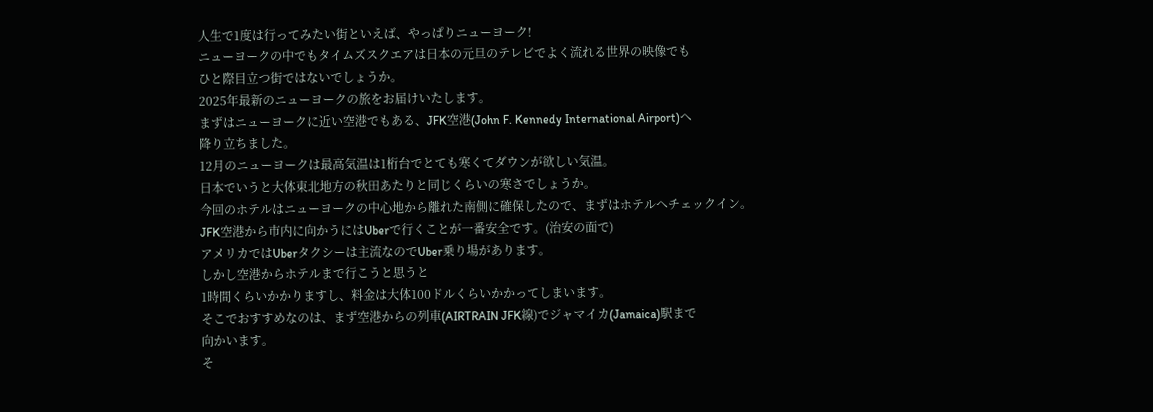人生で1度は行ってみたい街といえば、やっぱりニューヨーク!
ニューヨークの中でもタイムズスクエアは日本の元旦のテレビでよく流れる世界の映像でも
ひと際目立つ街ではないでしょうか。
2025年最新のニューヨークの旅をお届けいたします。
まずはニューヨークに近い空港でもある、JFK空港(John F. Kennedy International Airport)へ
降り立ちました。
12月のニューヨークは最高気温は1桁台でとても寒くてダウンが欲しい気温。
日本でいうと大体東北地方の秋田あたりと同じくらいの寒さでしょうか。
今回のホテルはニューヨークの中心地から離れた南側に確保したので、まずはホテルへチェックイン。
JFK空港から市内に向かうにはUberで行くことが一番安全です。(治安の面で)
アメリカではUberタクシーは主流なのでUber乗り場があります。
しかし空港からホテルまで行こうと思うと
1時間くらいかかりますし、料金は大体100ドルくらいかかってしまいます。
そこでおすすめなのは、まず空港からの列車(AIRTRAIN JFK線)でジャマイカ(Jamaica)駅まで
向かいます。
そ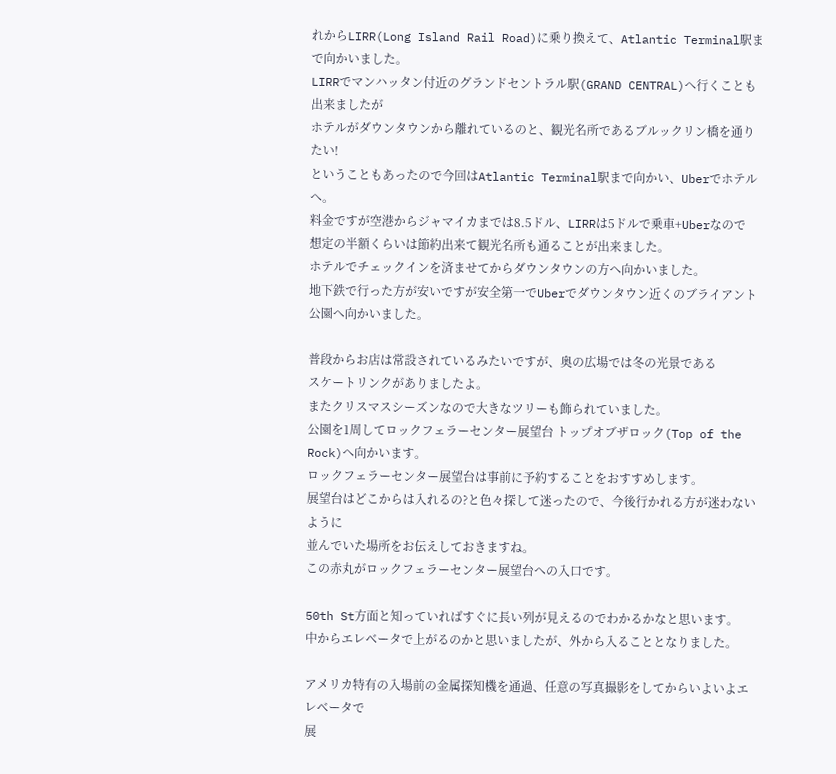れからLIRR(Long Island Rail Road)に乗り換えて、Atlantic Terminal駅まで向かいました。
LIRRでマンハッタン付近のグランドセントラル駅(GRAND CENTRAL)へ行くことも出来ましたが
ホテルがダウンタウンから離れているのと、観光名所であるブルックリン橋を通りたい!
ということもあったので今回はAtlantic Terminal駅まで向かい、Uberでホテルへ。
料金ですが空港からジャマイカまでは8.5ドル、LIRRは5ドルで乗車+Uberなので
想定の半額くらいは節約出来て観光名所も通ることが出来ました。
ホテルでチェックインを済ませてからダウンタウンの方へ向かいました。
地下鉄で行った方が安いですが安全第一でUberでダウンタウン近くのブライアント公園へ向かいました。

普段からお店は常設されているみたいですが、奥の広場では冬の光景である
スケートリンクがありましたよ。
またクリスマスシーズンなので大きなツリーも飾られていました。
公園を1周してロックフェラーセンター展望台 トップオブザロック(Top of the Rock)へ向かいます。
ロックフェラーセンター展望台は事前に予約することをおすすめします。
展望台はどこからは入れるの?と色々探して迷ったので、今後行かれる方が迷わないように
並んでいた場所をお伝えしておきますね。
この赤丸がロックフェラーセンター展望台への入口です。

50th St方面と知っていればすぐに長い列が見えるのでわかるかなと思います。
中からエレベータで上がるのかと思いましたが、外から入ることとなりました。

アメリカ特有の入場前の金属探知機を通過、任意の写真撮影をしてからいよいよエレベータで
展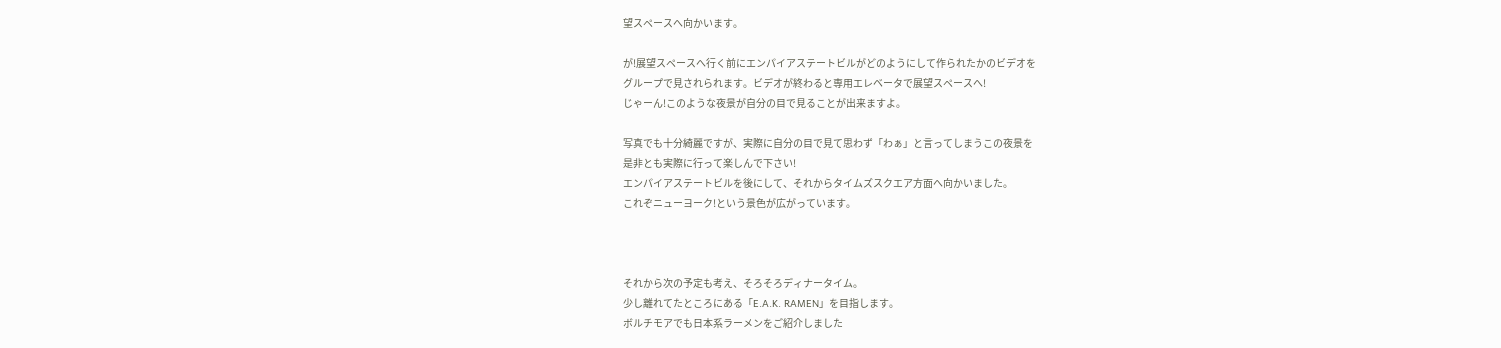望スペースへ向かいます。

が!展望スペースへ行く前にエンパイアステートビルがどのようにして作られたかのビデオを
グループで見されられます。ビデオが終わると専用エレベータで展望スペースへ!
じゃーん!このような夜景が自分の目で見ることが出来ますよ。

写真でも十分綺麗ですが、実際に自分の目で見て思わず「わぁ」と言ってしまうこの夜景を
是非とも実際に行って楽しんで下さい!
エンパイアステートビルを後にして、それからタイムズスクエア方面へ向かいました。
これぞニューヨーク!という景色が広がっています。



それから次の予定も考え、そろそろディナータイム。
少し離れてたところにある「E.A.K. RAMEN」を目指します。
ボルチモアでも日本系ラーメンをご紹介しました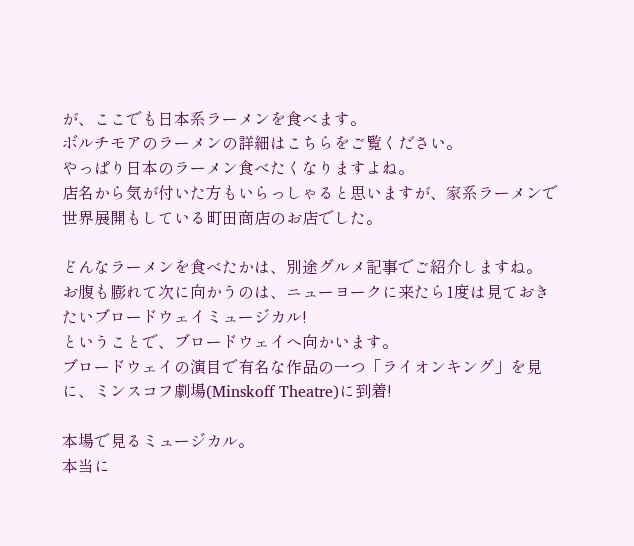が、ここでも日本系ラーメンを食べます。
ボルチモアのラーメンの詳細はこちらをご覧ください。
やっぱり日本のラーメン食べたくなりますよね。
店名から気が付いた方もいらっしゃると思いますが、家系ラーメンで世界展開もしている町田商店のお店でした。

どんなラーメンを食べたかは、別途グルメ記事でご紹介しますね。
お腹も膨れて次に向かうのは、ニューヨークに来たら1度は見ておきたいブロードウェイミュージカル!
ということで、ブロードウェイへ向かいます。
ブロードウェイの演目で有名な作品の一つ「ライオンキング」を見に、ミンスコフ劇場(Minskoff Theatre)に到着!

本場で見るミュージカル。
本当に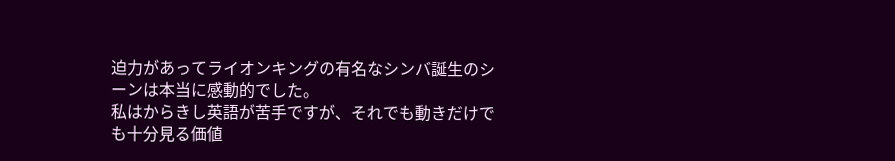迫力があってライオンキングの有名なシンバ誕生のシーンは本当に感動的でした。
私はからきし英語が苦手ですが、それでも動きだけでも十分見る価値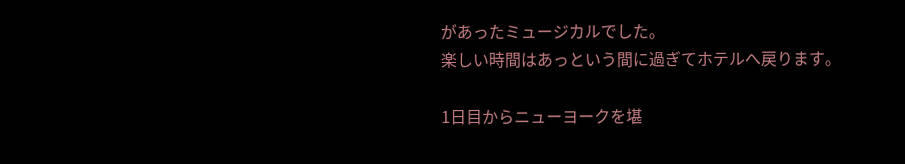があったミュージカルでした。
楽しい時間はあっという間に過ぎてホテルへ戻ります。

1日目からニューヨークを堪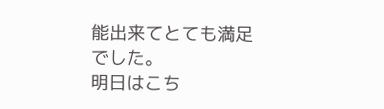能出来てとても満足でした。
明日はこち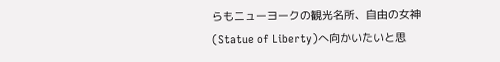らもニューヨークの観光名所、自由の女神(Statue of Liberty)へ向かいたいと思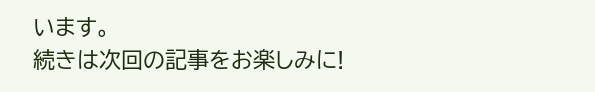います。
続きは次回の記事をお楽しみに!